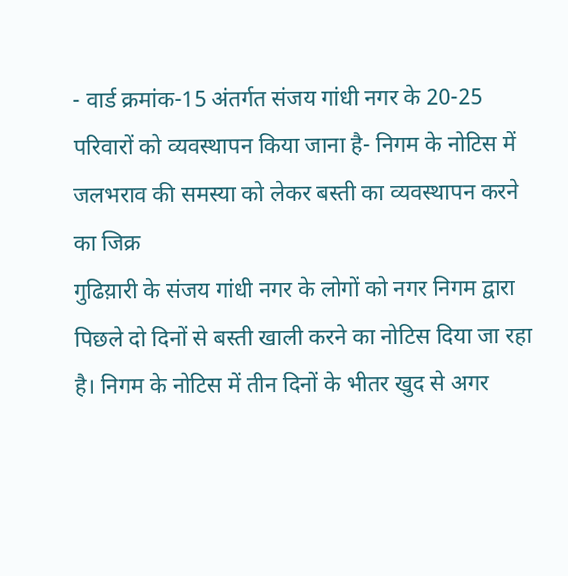- वार्ड क्रमांक-15 अंतर्गत संजय गांधी नगर के 20-25 परिवारों को व्यवस्थापन किया जाना है- निगम के नोटिस में जलभराव की समस्या को लेकर बस्ती का व्यवस्थापन करने का जिक्र
गुढिय़ारी के संजय गांधी नगर के लोगों को नगर निगम द्वारा पिछले दो दिनों से बस्ती खाली करने का नोटिस दिया जा रहा है। निगम के नोटिस में तीन दिनों के भीतर खुद से अगर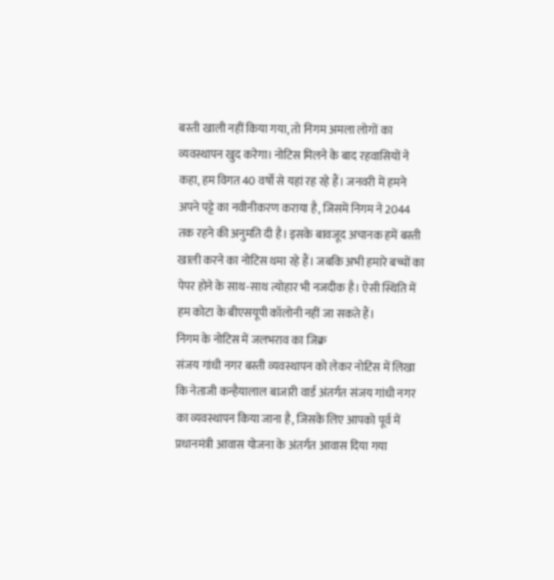बस्ती खाली नहीं किया गया, तो निगम अमला लोगों का व्यवस्थापन खुद करेगा। नोटिस मिलने के बाद रहवासियों ने कहा, हम विगत 40 वर्षो से यहां रह रहे हैं। जनवरी में हमने अपने पट्टे का नवीनीकरण कराया है, जिसमें निगम ने 2044 तक रहने की अनुमति दी है। इसके बावजूद अचानक हमें बस्ती खाली करने का नोटिस थमा रहे हैं। जबकि अभी हमारे बच्चों का पेपर होने के साथ-साथ त्योहार भी नजदीक है। ऐसी स्थिति में हम कोटा के बीएसयूपी कॉलोनी नहीं जा सकते हैं।
निगम के नोटिस में जलभराव का जिक्र
संजय गांधी नगर बस्ती व्यवस्थापन को लेकर नोटिस में लिखा कि नेताजी कन्हैयालाल बाजारी वार्ड अंतर्गत संजय गांधी नगर का व्यवस्थापन किया जाना है, जिसके लिए आपको पूर्व में प्रधानमंत्री आवास योजना के अंतर्गत आवास दिया गया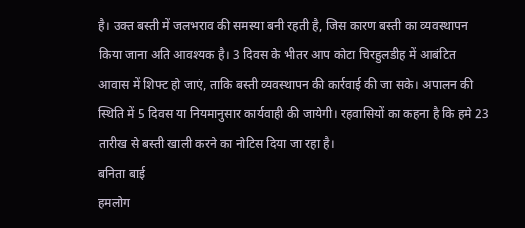है। उक्त बस्ती में जलभराव की समस्या बनी रहती है, जिस कारण बस्ती का व्यवस्थापन किया जाना अति आवश्यक है। 3 दिवस के भीतर आप कोटा चिरहुलडीह में आबंटित आवास में शिफ्ट हो जाएं, ताकि बस्ती व्यवस्थापन की कार्रवाई की जा सके। अपालन की स्थिति में 5 दिवस या नियमानुसार कार्यवाही की जायेगी। रहवासियों का कहना है कि हमे 23 तारीख से बस्ती खाली करने का नोटिस दिया जा रहा है।
बनिता बाई
हमलोग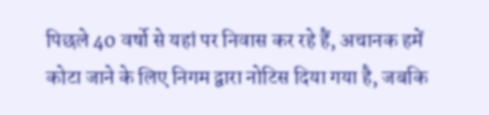पिछले 40 वर्षो से यहां पर निवास कर रहे हैं, अचानक हमें कोटा जाने के लिए निगम द्वारा नोटिस दिया गया है, जबकि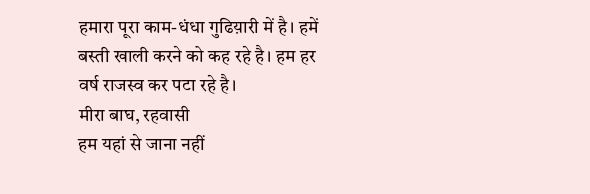हमारा पूरा काम-धंधा गुढिय़ारी में है। हमें बस्ती खाली करने को कह रहे है। हम हर वर्ष राजस्व कर पटा रहे है।
मीरा बाघ, रहवासी
हम यहां से जाना नहीं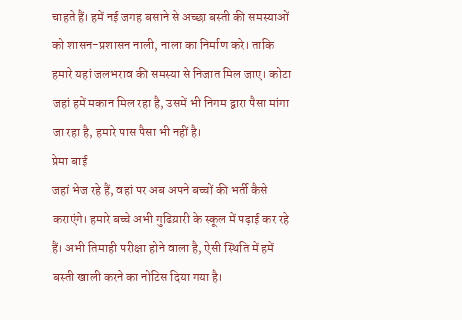चाहते हैं। हमें नई जगह बसाने से अच्छा बस्ती की समस्याओं को शासन-प्रशासन नाली, नाला का निर्माण करे। ताकि हमारे यहां जलभराव की समस्या से निजात मिल जाए। कोटा जहां हमें मकान मिल रहा है, उसमें भी निगम द्वारा पैसा मांगा जा रहा है, हमारे पास पैसा भी नहीं है।
प्रेमा बाई
जहां भेज रहे हैं, वहां पर अब अपने बच्चों की भर्ती कैसे कराएंगे। हमारे बच्चे अभी गुढिय़ारी के स्कूल में पढ़ाई कर रहे हैं। अभी तिमाही परीक्षा होने वाला है, ऐसी स्थिति में हमें बस्ती खाली करने का नोटिस दिया गया है।